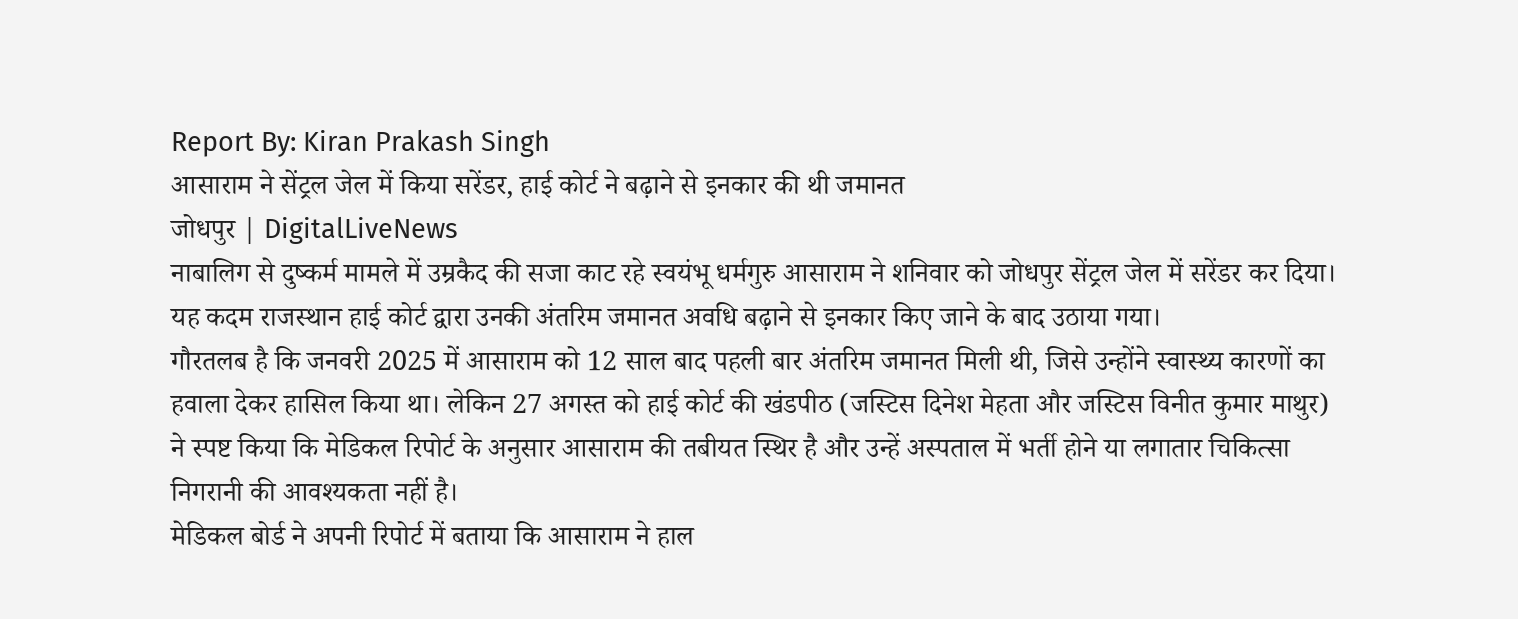Report By: Kiran Prakash Singh
आसाराम ने सेंट्रल जेल में किया सरेंडर, हाई कोर्ट ने बढ़ाने से इनकार की थी जमानत
जोधपुर | DigitalLiveNews
नाबालिग से दुष्कर्म मामले में उम्रकैद की सजा काट रहे स्वयंभू धर्मगुरु आसाराम ने शनिवार को जोधपुर सेंट्रल जेल में सरेंडर कर दिया। यह कदम राजस्थान हाई कोर्ट द्वारा उनकी अंतरिम जमानत अवधि बढ़ाने से इनकार किए जाने के बाद उठाया गया।
गौरतलब है कि जनवरी 2025 में आसाराम को 12 साल बाद पहली बार अंतरिम जमानत मिली थी, जिसे उन्होंने स्वास्थ्य कारणों का हवाला देकर हासिल किया था। लेकिन 27 अगस्त को हाई कोर्ट की खंडपीठ (जस्टिस दिनेश मेहता और जस्टिस विनीत कुमार माथुर) ने स्पष्ट किया कि मेडिकल रिपोर्ट के अनुसार आसाराम की तबीयत स्थिर है और उन्हें अस्पताल में भर्ती होने या लगातार चिकित्सा निगरानी की आवश्यकता नहीं है।
मेडिकल बोर्ड ने अपनी रिपोर्ट में बताया कि आसाराम ने हाल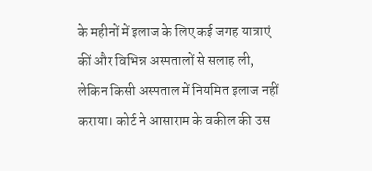के महीनों में इलाज के लिए कई जगह यात्राएं कीं और विभिन्न अस्पतालों से सलाह ली, लेकिन किसी अस्पताल में नियमित इलाज नहीं कराया। कोर्ट ने आसाराम के वकील की उस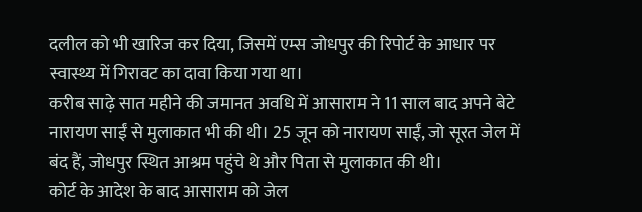दलील को भी खारिज कर दिया, जिसमें एम्स जोधपुर की रिपोर्ट के आधार पर स्वास्थ्य में गिरावट का दावा किया गया था।
करीब साढ़े सात महीने की जमानत अवधि में आसाराम ने 11 साल बाद अपने बेटे नारायण साईं से मुलाकात भी की थी। 25 जून को नारायण साईं, जो सूरत जेल में बंद हैं, जोधपुर स्थित आश्रम पहुंचे थे और पिता से मुलाकात की थी।
कोर्ट के आदेश के बाद आसाराम को जेल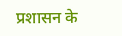प्रशासन के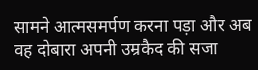सामने आत्मसमर्पण करना पड़ा और अब वह दोबारा अपनी उम्रकैद की सजा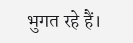भुगत रहे हैं।